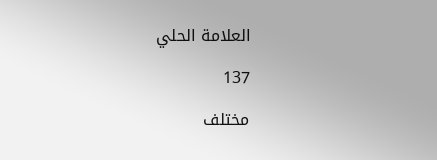العلامة الحلي

137

مختلف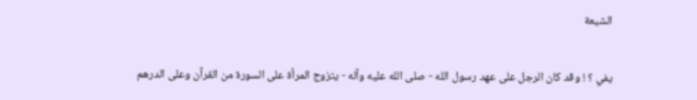الشيعة

يفي ؟ ! وقد كان الرجل على عهد رسول الله - صلى الله عليه وآله - يتزوج المرأة على السورة من القرآن وعلى الدرهم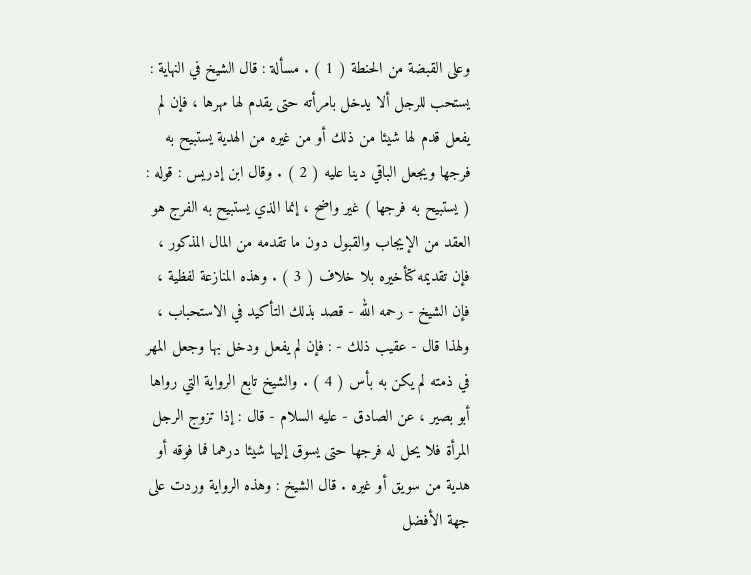وعلى القبضة من الحنطة ( 1 ) . مسألة : قال الشيخ في النهاية : يستحب للرجل ألا يدخل بامرأته حتى يقدم لها مهرها ، فإن لم يفعل قدم لها شيئا من ذلك أو من غيره من الهدية يستبيح به فرجها ويجعل الباقي دينا عليه ( 2 ) . وقال ابن إدريس : قوله : ( يستبيح به فرجها ) غير واضح ، إنما الذي يستبيح به الفرج هو العقد من الإيجاب والقبول دون ما تقدمه من المال المذكور ، فإن تقديمه كتأخيره بلا خلاف ( 3 ) . وهذه المنازعة لفظية ، فإن الشيخ - رحمه الله - قصد بذلك التأكيد في الاستحباب ، ولهذا قال - عقيب ذلك - : فإن لم يفعل ودخل بها وجعل المهر في ذمته لم يكن به بأس ( 4 ) . والشيخ تابع الرواية التي رواها أبو بصير ، عن الصادق - عليه السلام - قال : إذا تزوج الرجل المرأة فلا يحل له فرجها حتى يسوق إليها شيئا درهما فما فوقه أو هدية من سويق أو غيره . قال الشيخ : وهذه الرواية وردت على جهة الأفضل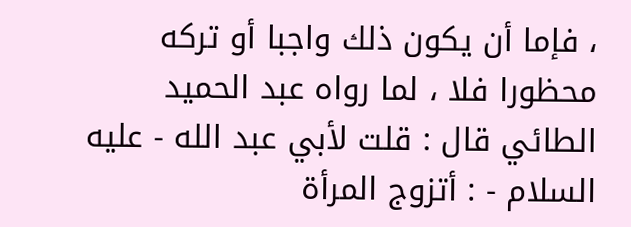، فإما أن يكون ذلك واجبا أو تركه محظورا فلا ، لما رواه عبد الحميد الطائي قال : قلت لأبي عبد الله - عليه السلام - : أتزوج المرأة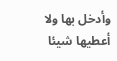وأدخل بها ولا أعطيها شيئا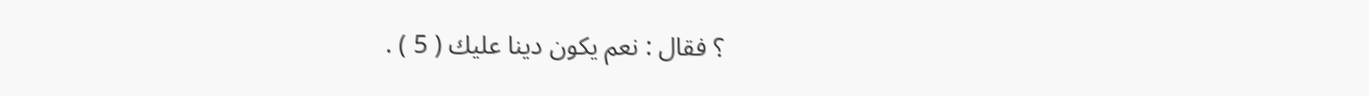؟ فقال : نعم يكون دينا عليك ( 5 ) .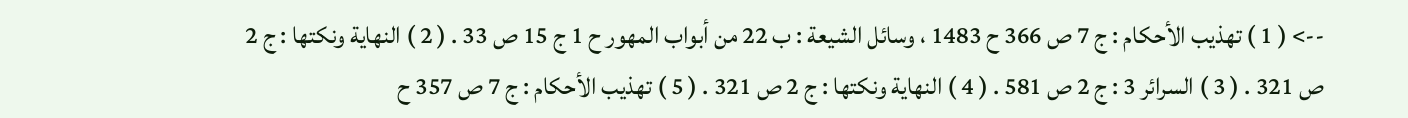--> ( 1 ) تهذيب الأحكام : ج 7 ص 366 ح 1483 ، وسائل الشيعة : ب 22 من أبواب المهور ح 1 ج 15 ص 33 . ( 2 ) النهاية ونكتها : ج 2 ص 321 . ( 3 ) السرائر 3 : ج 2 ص 581 . ( 4 ) النهاية ونكتها : ج 2 ص 321 . ( 5 ) تهذيب الأحكام : ج 7 ص 357 ح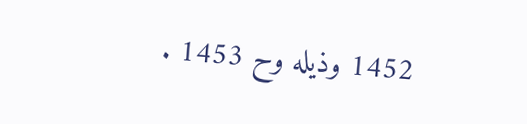1452 وذيله وح 1453 .